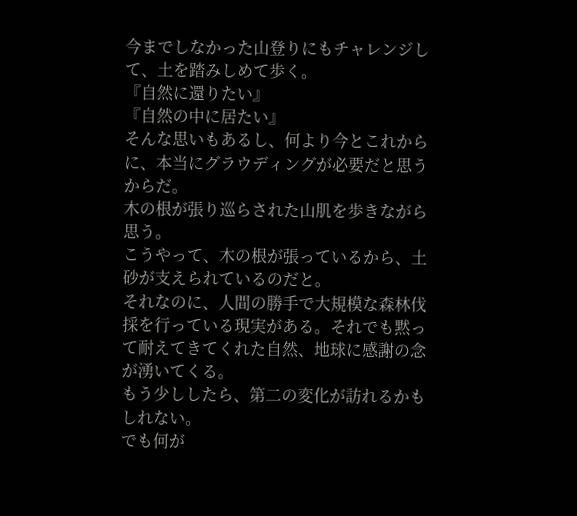今までしなかった山登りにもチャレンジして、土を踏みしめて歩く。
『自然に還りたい』
『自然の中に居たい』
そんな思いもあるし、何より今とこれからに、本当にグラウディングが必要だと思うからだ。
木の根が張り巡らされた山肌を歩きながら思う。
こうやって、木の根が張っているから、土砂が支えられているのだと。
それなのに、人間の勝手で大規模な森林伐採を行っている現実がある。それでも黙って耐えてきてくれた自然、地球に感謝の念が湧いてくる。
もう少ししたら、第二の変化が訪れるかもしれない。
でも何が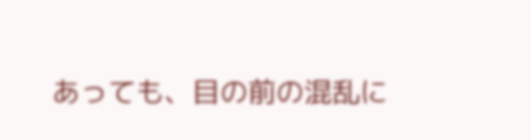あっても、目の前の混乱に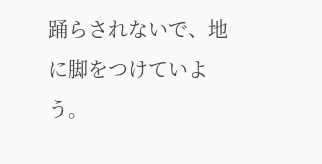踊らされないで、地に脚をつけていよう。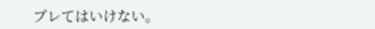ブレてはいけない。